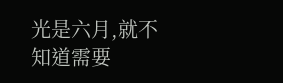光是六月,就不知道需要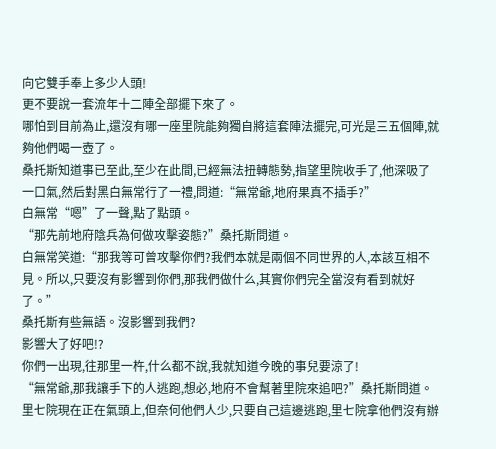向它雙手奉上多少人頭!
更不要說一套流年十二陣全部擺下來了。
哪怕到目前為止,還沒有哪一座里院能夠獨自將這套陣法擺完,可光是三五個陣,就夠他們喝一壺了。
桑托斯知道事已至此,至少在此間,已經無法扭轉態勢,指望里院收手了,他深吸了一口氣,然后對黑白無常行了一禮,問道:“無常爺,地府果真不插手?”
白無常“嗯”了一聲,點了點頭。
“那先前地府陰兵為何做攻擊姿態?”桑托斯問道。
白無常笑道:“那我等可曾攻擊你們?我們本就是兩個不同世界的人,本該互相不見。所以,只要沒有影響到你們,那我們做什么,其實你們完全當沒有看到就好了。”
桑托斯有些無語。沒影響到我們?
影響大了好吧!?
你們一出現,往那里一杵,什么都不說,我就知道今晚的事兒要涼了!
“無常爺,那我讓手下的人逃跑,想必,地府不會幫著里院來追吧?”桑托斯問道。
里七院現在正在氣頭上,但奈何他們人少,只要自己這邊逃跑,里七院拿他們沒有辦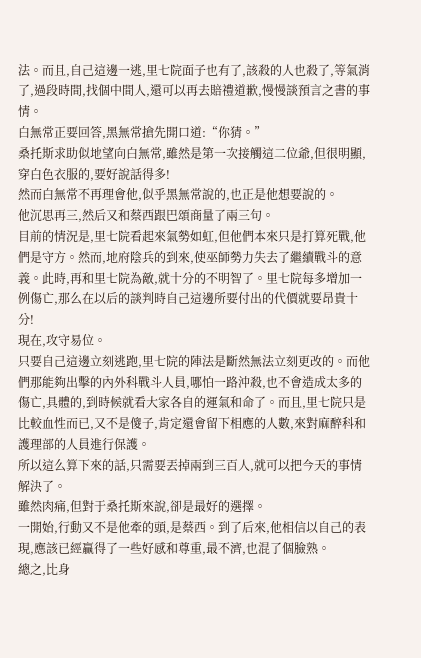法。而且,自己這邊一逃,里七院面子也有了,該殺的人也殺了,等氣消了,過段時間,找個中間人,還可以再去賠禮道歉,慢慢談預言之書的事情。
白無常正要回答,黑無常搶先開口道:“你猜。”
桑托斯求助似地望向白無常,雖然是第一次接觸這二位爺,但很明顯,穿白色衣服的,要好說話得多!
然而白無常不再理會他,似乎黑無常說的,也正是他想要說的。
他沉思再三,然后又和蔡西跟巴頌商量了兩三句。
目前的情況是,里七院看起來氣勢如虹,但他們本來只是打算死戰,他們是守方。然而,地府陰兵的到來,使巫師勢力失去了繼續戰斗的意義。此時,再和里七院為敵,就十分的不明智了。里七院每多增加一例傷亡,那么在以后的談判時自己這邊所要付出的代價就要昂貴十分!
現在,攻守易位。
只要自己這邊立刻逃跑,里七院的陣法是斷然無法立刻更改的。而他們那能夠出擊的內外科戰斗人員,哪怕一路沖殺,也不會造成太多的傷亡,具體的,到時候就看大家各自的運氣和命了。而且,里七院只是比較血性而已,又不是傻子,肯定還會留下相應的人數,來對麻醉科和護理部的人員進行保護。
所以這么算下來的話,只需要丟掉兩到三百人,就可以把今天的事情解決了。
雖然肉痛,但對于桑托斯來說,卻是最好的選擇。
一開始,行動又不是他牽的頭,是蔡西。到了后來,他相信以自己的表現,應該已經贏得了一些好感和尊重,最不濟,也混了個臉熟。
總之,比身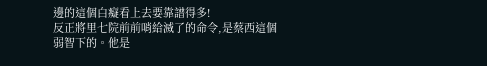邊的這個白癡看上去要靠譜得多!
反正將里七院前前哨給滅了的命令,是蔡西這個弱智下的。他是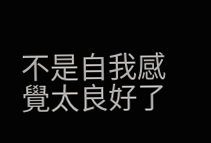不是自我感覺太良好了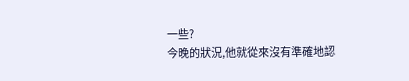一些?
今晚的狀況,他就從來沒有準確地認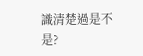識清楚過是不是?